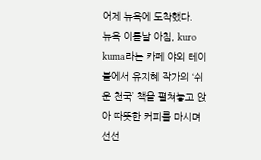어제 뉴욕에 도착했다.
뉴욕 이튿날 아침, kuro kuma라는 카페 야외 테이블에서 유지혜 작가의 ‘쉬운 천국’ 책을 펼쳐놓고 앉아 따뜻한 커피를 마시며 선선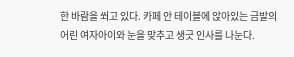한 바람을 쐬고 있다. 카페 안 테이블에 앉아있는 금발의 어린 여자아이와 눈을 맞추고 생긋 인사를 나눈다.